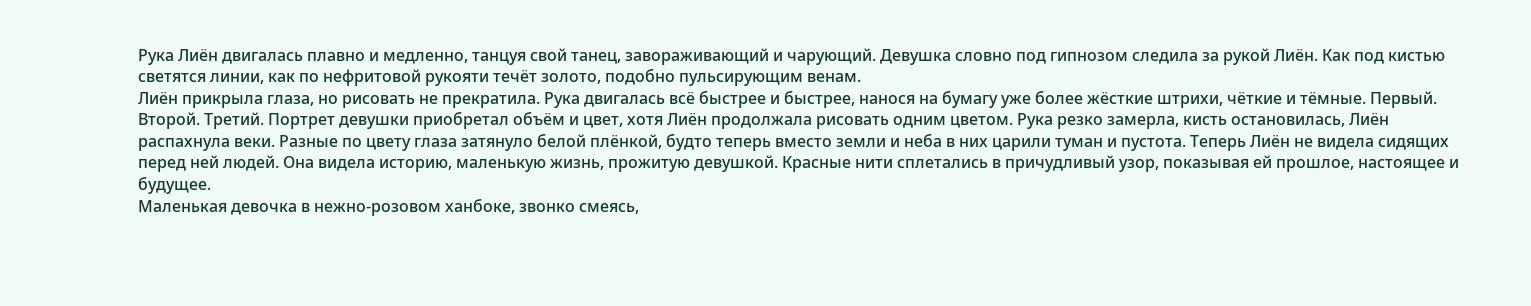Рука Лиён двигалась плавно и медленно, танцуя свой танец, завораживающий и чарующий. Девушка словно под гипнозом следила за рукой Лиён. Как под кистью светятся линии, как по нефритовой рукояти течёт золото, подобно пульсирующим венам.
Лиён прикрыла глаза, но рисовать не прекратила. Рука двигалась всё быстрее и быстрее, нанося на бумагу уже более жёсткие штрихи, чёткие и тёмные. Первый. Второй. Третий. Портрет девушки приобретал объём и цвет, хотя Лиён продолжала рисовать одним цветом. Рука резко замерла, кисть остановилась, Лиён распахнула веки. Разные по цвету глаза затянуло белой плёнкой, будто теперь вместо земли и неба в них царили туман и пустота. Теперь Лиён не видела сидящих перед ней людей. Она видела историю, маленькую жизнь, прожитую девушкой. Красные нити сплетались в причудливый узор, показывая ей прошлое, настоящее и будущее.
Маленькая девочка в нежно-розовом ханбоке, звонко смеясь,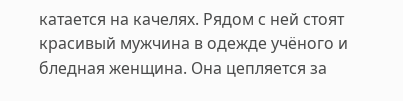катается на качелях. Рядом с ней стоят красивый мужчина в одежде учёного и бледная женщина. Она цепляется за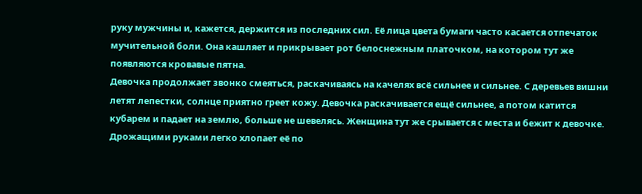руку мужчины и, кажется, держится из последних сил. Её лица цвета бумаги часто касается отпечаток мучительной боли. Она кашляет и прикрывает рот белоснежным платочком, на котором тут же появляются кровавые пятна.
Девочка продолжает звонко смеяться, раскачиваясь на качелях всё сильнее и сильнее. С деревьев вишни летят лепестки, солнце приятно греет кожу. Девочка раскачивается ещё сильнее, а потом катится кубарем и падает на землю, больше не шевелясь. Женщина тут же срывается с места и бежит к девочке. Дрожащими руками легко хлопает её по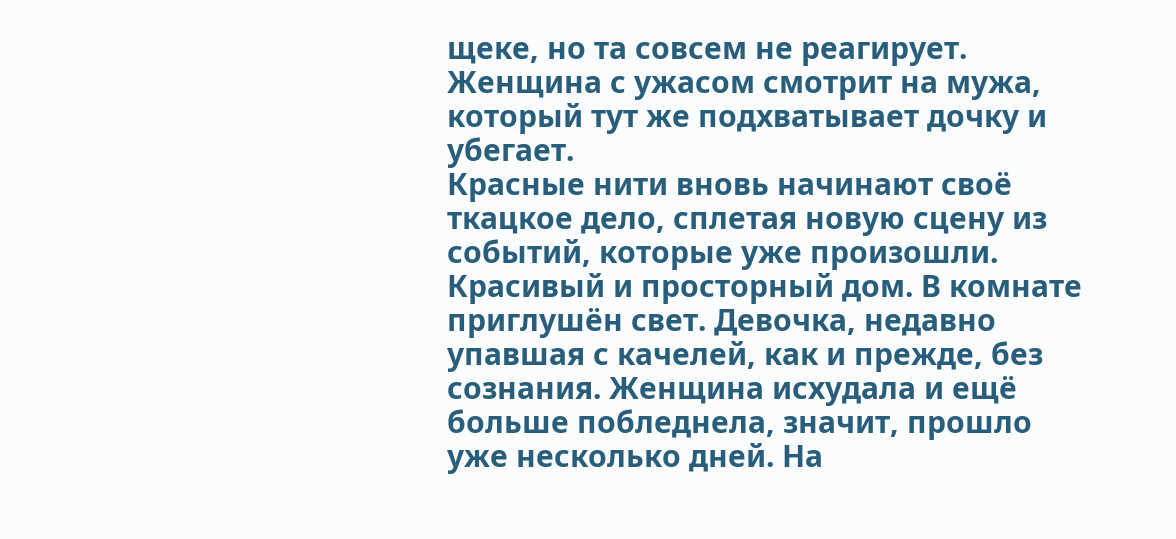щеке, но та совсем не реагирует. Женщина с ужасом смотрит на мужа, который тут же подхватывает дочку и убегает.
Красные нити вновь начинают своё ткацкое дело, сплетая новую сцену из событий, которые уже произошли.
Красивый и просторный дом. В комнате приглушён свет. Девочка, недавно упавшая с качелей, как и прежде, без сознания. Женщина исхудала и ещё больше побледнела, значит, прошло уже несколько дней. На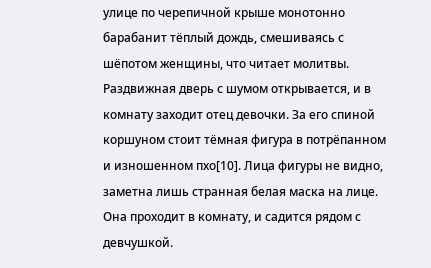улице по черепичной крыше монотонно барабанит тёплый дождь, смешиваясь с шёпотом женщины, что читает молитвы. Раздвижная дверь с шумом открывается, и в комнату заходит отец девочки. За его спиной коршуном стоит тёмная фигура в потрёпанном и изношенном пхо[10]. Лица фигуры не видно, заметна лишь странная белая маска на лице. Она проходит в комнату, и садится рядом с девчушкой.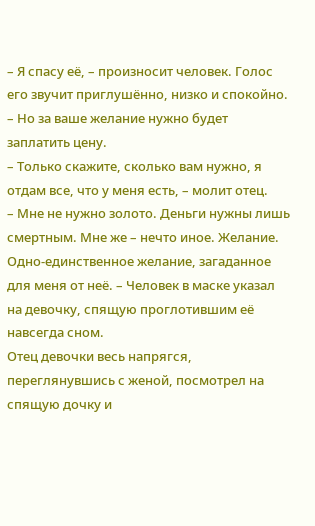– Я спасу её, – произносит человек. Голос его звучит приглушённо, низко и спокойно. – Но за ваше желание нужно будет заплатить цену.
– Только скажите, сколько вам нужно, я отдам все, что у меня есть, – молит отец.
– Мне не нужно золото. Деньги нужны лишь смертным. Мне же – нечто иное. Желание. Одно-единственное желание, загаданное для меня от неё. – Человек в маске указал на девочку, спящую проглотившим её навсегда сном.
Отец девочки весь напрягся, переглянувшись с женой, посмотрел на спящую дочку и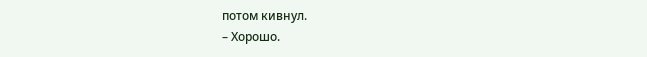потом кивнул.
– Хорошо.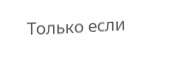Только если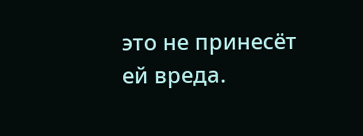это не принесёт ей вреда.